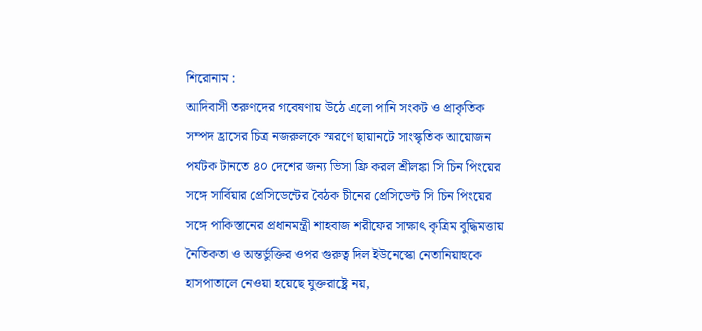শিরোনাম :
আদিবাসী তরুণদের গবেষণায় উঠে এলো পানি সংকট ও প্রাকৃতিক সম্পদ হ্রাসের চিত্র নজরুলকে স্মরণে ছায়ানটে সাংস্কৃতিক আয়োজন পর্যটক টানতে ৪০ দেশের জন্য ভিসা ফ্রি করল শ্রীলঙ্কা সি চিন পিংয়ের সঙ্গে সার্বিয়ার প্রেসিডেন্টের বৈঠক চীনের প্রেসিডেন্ট সি চিন পিংয়ের সঙ্গে পাকিস্তানের প্রধানমন্ত্রী শাহবাজ শরীফের সাক্ষাৎ কৃত্রিম বুদ্ধিমত্তায় নৈতিকতা ও অন্তর্ভুক্তির ওপর গুরুত্ব দিল ইউনেস্কো নেতানিয়াহুকে হাসপাতালে নেওয়া হয়েছে যুক্তরাষ্ট্রে নয়,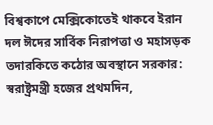বিশ্বকাপে মেক্সিকোতেই থাকবে ইরান দল ঈদের সার্বিক নিরাপত্তা ও মহাসড়ক তদারকিতে কঠোর অবস্থানে সরকার: স্বরাষ্ট্রমন্ত্রী হজের প্রথমদিন,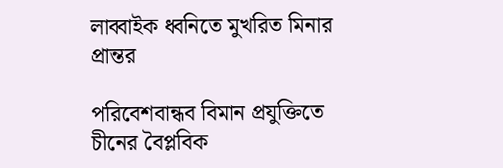লাব্বাইক ধ্বনিতে মুখরিত মিনার প্রান্তর

পরিবেশবান্ধব বিমান প্রযুক্তিতে চীনের বৈপ্লবিক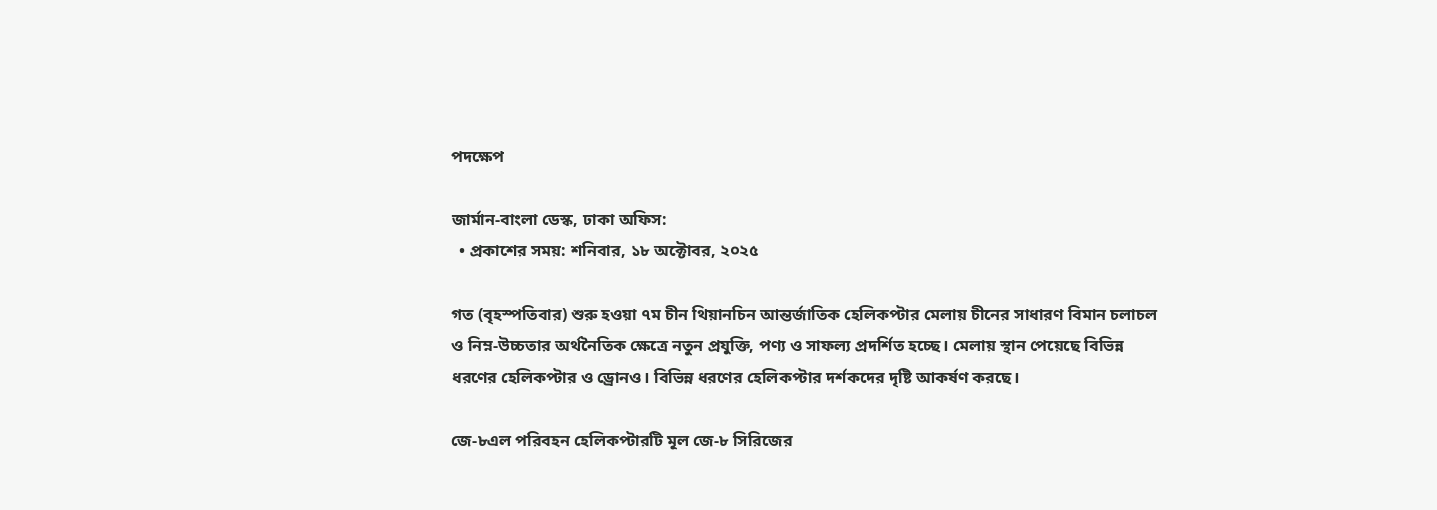পদক্ষেপ

জার্মান-বাংলা ডেস্ক, ঢাকা অফিস:
  • প্রকাশের সময়: শনিবার, ১৮ অক্টোবর, ২০২৫

গত (বৃহস্পতিবার) শুরু হওয়া ৭ম চীন থিয়ানচিন আন্তর্জাতিক হেলিকপ্টার মেলায় চীনের সাধারণ বিমান চলাচল ও নিম্ন-উচ্চতার অর্থনৈতিক ক্ষেত্রে নতুন প্রযুক্তি, পণ্য ও সাফল্য প্রদর্শিত হচ্ছে। মেলায় স্থান পেয়েছে বিভিন্ন ধরণের হেলিকপ্টার ও ড্রোনও। বিভিন্ন ধরণের হেলিকপ্টার দর্শকদের দৃষ্টি আকর্ষণ করছে।

জে-৮এল পরিবহন হেলিকপ্টারটি মূল জে-৮ সিরিজের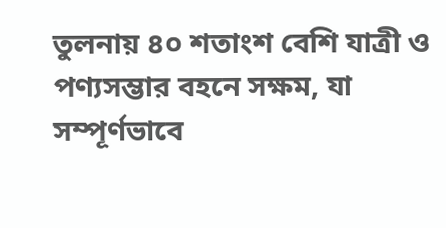তুলনায় ৪০ শতাংশ বেশি যাত্রী ও পণ্যসম্ভার বহনে সক্ষম, যা সম্পূর্ণভাবে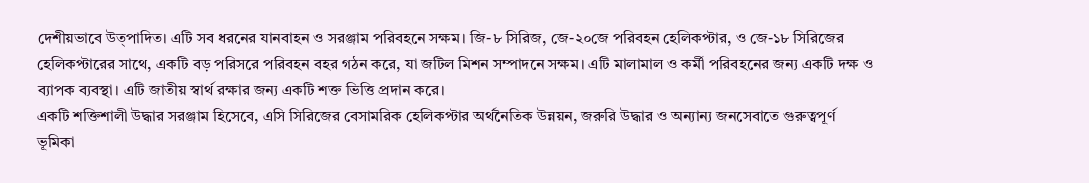দেশীয়ভাবে উত্পাদিত। এটি সব ধরনের যানবাহন ও সরঞ্জাম পরিবহনে সক্ষম। জি-৮ সিরিজ, জে-২০জে পরিবহন হেলিকপ্টার, ও জে-১৮ সিরিজের হেলিকপ্টারের সাথে, একটি বড় পরিসরে পরিবহন বহর গঠন করে, যা জটিল মিশন সম্পাদনে সক্ষম। এটি মালামাল ও কর্মী পরিবহনের জন্য একটি দক্ষ ও ব্যাপক ব্যবস্থা। এটি জাতীয় স্বার্থ রক্ষার জন্য একটি শক্ত ভিত্তি প্রদান করে।
একটি শক্তিশালী উদ্ধার সরঞ্জাম হিসেবে, এসি সিরিজের বেসামরিক হেলিকপ্টার অর্থনৈতিক উন্নয়ন, জরুরি উদ্ধার ও অন্যান্য জনসেবাতে গুরুত্বপূর্ণ ভূমিকা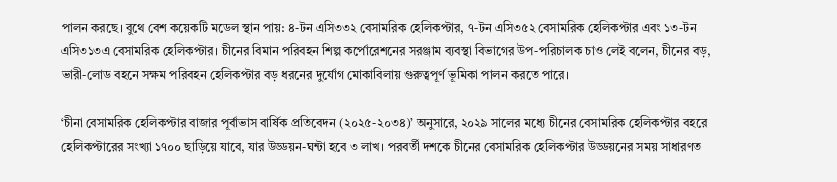পালন করছে। বুথে বেশ কয়েকটি মডেল স্থান পায়: ৪-টন এসি৩৩২ বেসামরিক হেলিকপ্টার, ৭-টন এসি৩৫২ বেসামরিক হেলিকপ্টার এবং ১৩-টন এসি৩১৩এ বেসামরিক হেলিকপ্টার। চীনের বিমান পরিবহন শিল্প কর্পোরেশনের সরঞ্জাম ব্যবস্থা বিভাগের উপ-পরিচালক চাও লেই বলেন, চীনের বড়, ভারী-লোড বহনে সক্ষম পরিবহন হেলিকপ্টার বড় ধরনের দুর্যোগ মোকাবিলায় গুরুত্বপূর্ণ ভূমিকা পালন করতে পারে।

‘চীনা বেসামরিক হেলিকপ্টার বাজার পূর্বাভাস বার্ষিক প্রতিবেদন (২০২৫-২০৩৪)’ অনুসারে, ২০২৯ সালের মধ্যে চীনের বেসামরিক হেলিকপ্টার বহরে হেলিকপ্টারের সংখ্যা ১৭০০ ছাড়িয়ে যাবে, যার উড্ডয়ন-ঘন্টা হবে ৩ লাখ। পরবর্তী দশকে চীনের বেসামরিক হেলিকপ্টার উড্ডয়নের সময় সাধারণত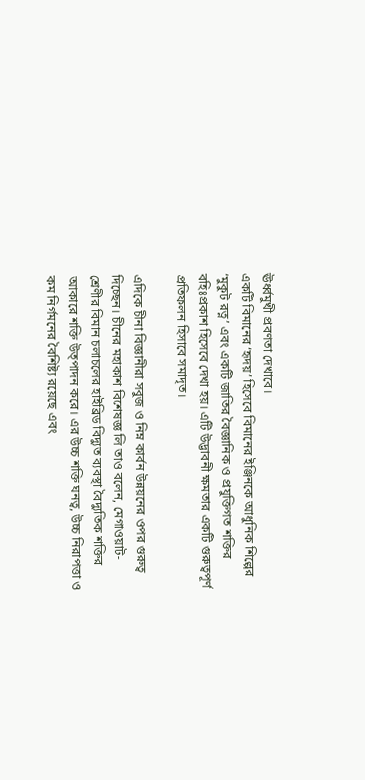ঊর্ধ্বমুখী প্রবণতা দেখাবে।
একটি বিমানের ‘হৃদয়’ হিসেবে বিমানের ইঞ্জিনকে আধুনিক শিল্পের ‘মুকুট রত্ন’ এবং একটি জাতির বৈজ্ঞানিক ও প্রযুক্তিগত শক্তির বহিঃপ্রকাশ হিসেবে দেখা হয়। এটি উদ্ভাবনী ক্ষমতার একটি গুরুত্বপূর্ণ প্রতিফলন হিসাবে সমাদৃত।

এদিকে চীনা বিজ্ঞানীরা সবুজ ও নিম্ন কার্বন উন্নয়নের ওপর গুরুত্ব দিচ্ছেন। চীনের মহাকাশ বিশেষজ্ঞ লি তাও বলেন, মেগাওয়াট-শ্রেণীর বিমান চলাচলের হাইব্রিড বিদ্যুত ব্যবস্থা বৈদ্যুতিক শক্তির আকারে শক্তি উত্পাদন করে। এর উচ্চ শক্তি ঘনত্ব, উচ্চ নিরাপত্তা ও কম নির্গমনের বৈশিষ্ট্য রয়েছে এবং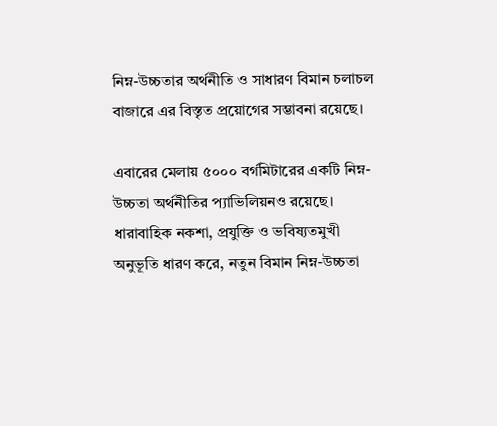নিম্ন-উচ্চতার অর্থনীতি ও সাধারণ বিমান চলাচল বাজারে এর বিস্তৃত প্রয়োগের সম্ভাবনা রয়েছে।

এবারের মেলায় ৫০০০ বর্গমিটারের একটি নিম্ন-উচ্চতা অর্থনীতির প্যাভিলিয়নও রয়েছে। ধারাবাহিক নকশা, প্রযুক্তি ও ভবিষ্যতমুখী অনুভূতি ধারণ করে, নতুন বিমান নিম্ন-উচ্চতা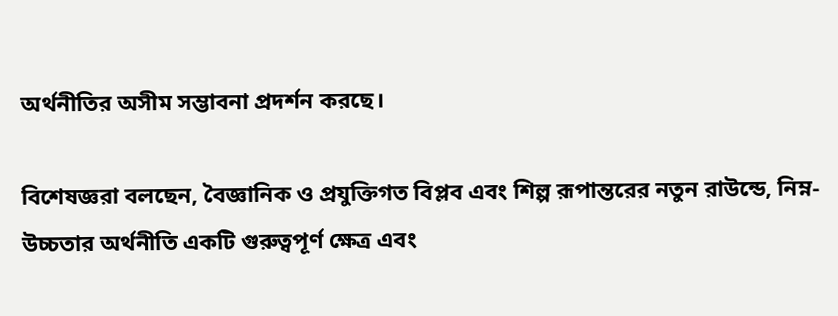অর্থনীতির অসীম সম্ভাবনা প্রদর্শন করছে।

বিশেষজ্ঞরা বলছেন, বৈজ্ঞানিক ও প্রযুক্তিগত বিপ্লব এবং শিল্প রূপান্তরের নতুন রাউন্ডে, নিম্ন-উচ্চতার অর্থনীতি একটি গুরুত্বপূর্ণ ক্ষেত্র এবং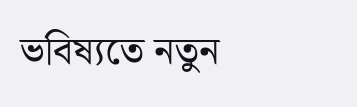ভবিষ্যতে নতুন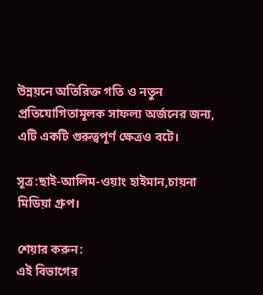উন্নয়নে অতিরিক্ত গতি ও নতুন প্রতিযোগিতামূলক সাফল্য অর্জনের জন্য, এটি একটি গুরুত্বপূর্ণ ক্ষেত্রও বটে।

সূত্র:ছাই-আলিম-ওয়াং হাইমান,চায়না মিডিয়া গ্রুপ।

শেয়ার করুন:
এই বিভাগের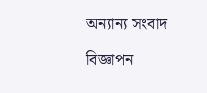অন্যান্য সংবাদ

বিজ্ঞাপন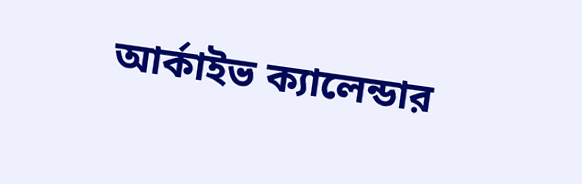আর্কাইভ ক্যালেন্ডার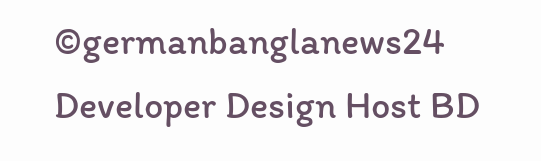©germanbanglanews24
Developer Design Host BD